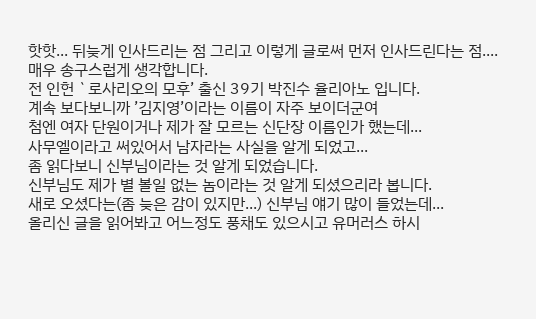핫핫... 뒤늦게 인사드리는 점 그리고 이렇게 글로써 먼저 인사드린다는 점....
매우 송구스럽게 생각합니다.
전 인헌 `로사리오의 모후’ 출신 39기 박진수 율리아노 입니다.
계속 보다보니까 ’김지영’이라는 이름이 자주 보이더군여
첨엔 여자 단원이거나 제가 잘 모르는 신단장 이름인가 했는데...
사무엘이라고 써있어서 남자라는 사실을 알게 되었고...
좀 읽다보니 신부님이라는 것 알게 되었습니다.
신부님도 제가 별 볼일 없는 놈이라는 것 알게 되셨으리라 봅니다.
새로 오셨다는(좀 늦은 감이 있지만...) 신부님 얘기 많이 들었는데...
올리신 글을 읽어봐고 어느정도 풍채도 있으시고 유머러스 하시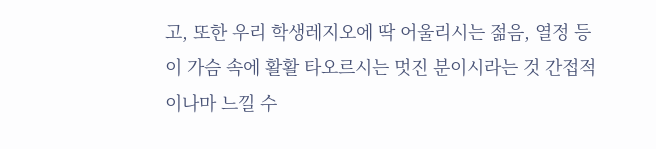고, 또한 우리 학생레지오에 딱 어울리시는 젊음, 열정 등이 가슴 속에 활활 타오르시는 멋진 분이시라는 것 간접적이나마 느낄 수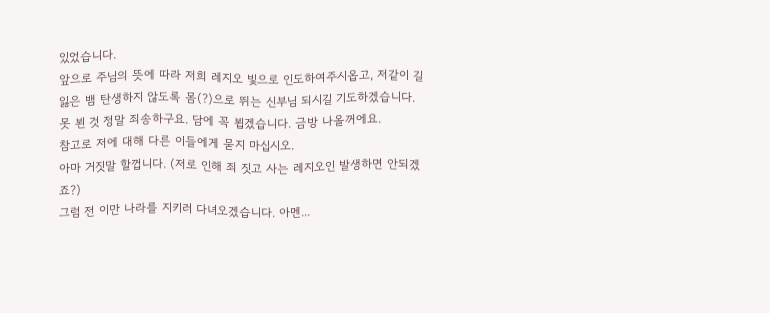있었습니다.
앞으로 주님의 뜻에 따라 저희 레지오 빛으로 인도하여주시옵고, 저같이 길잃은 뱀 탄생하지 않도록 몸(?)으로 뛰는 신부님 되시길 기도하겠습니다.
못 뵌 것 정말 죄송하구요. 담에 꼭 뵙겠습니다. 금방 나올꺼에요.
참고로 저에 대해 다른 이들에게 묻지 마십시오.
아마 거짓말 할껍니다. (저로 인해 죄 짓고 사는 레지오인 발생하면 안되겠죠?)
그럼 전 이만 나라를 지키러 다녀오겠습니다. 아멘...